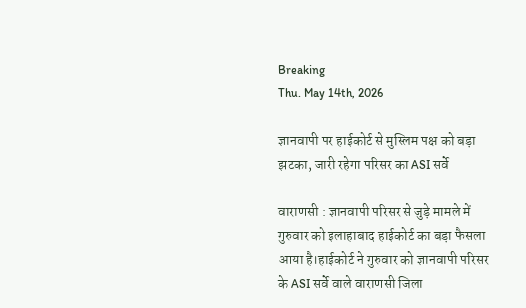Breaking
Thu. May 14th, 2026

ज्ञानवापी पर हाईकोर्ट से मुस्लिम पक्ष को बड़ा झटका, जारी रहेगा परिसर का ASI सर्वे

वाराणसी : ज्ञानवापी परिसर से जुड़े मामले में गुरुवार को इलाहाबाद हाईकोर्ट का बड़ा फैसला आया है।हाईकोर्ट ने गुरुवार को ज्ञानवापी परिसर के ASI सर्वे वाले वाराणसी जिला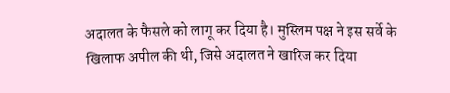अदालत के फैसले को लागू कर दिया है। मुस्लिम पक्ष ने इस सर्वे के खिलाफ अपील की थी, जिसे अदालत ने खारिज कर दिया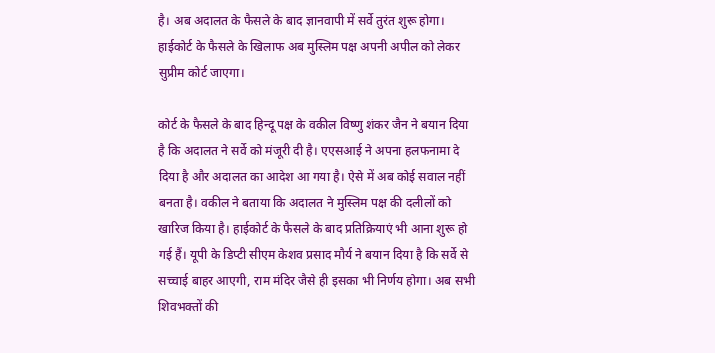है। अब अदालत के फैसले के बाद ज्ञानवापी में सर्वे तुरंत शुरू होगा। हाईकोर्ट के फैसले के खिलाफ अब मुस्लिम पक्ष अपनी अपील को लेकर सुप्रीम कोर्ट जाएगा।

कोर्ट के फैसले के बाद हिन्दू पक्ष के वकील विष्णु शंकर जैन ने बयान दिया है कि अदालत ने सर्वे को मंजूरी दी है। एएसआई ने अपना हलफनामा दे दिया है और अदालत का आदेश आ गया है। ऐसे में अब कोई सवाल नहीं बनता है। वकील ने बताया कि अदालत ने मुस्लिम पक्ष की दलीलों को खारिज किया है। हाईकोर्ट के फैसले के बाद प्रतिक्रियाएं भी आना शुरू हो गई हैं। यूपी के डिप्टी सीएम केशव प्रसाद मौर्य ने बयान दिया है कि सर्वे से सच्चाई बाहर आएगी, राम मंदिर जैसे ही इसका भी निर्णय होगा। अब सभी शिवभक्तों की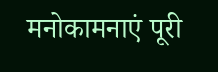मनोकामनाएं पूरी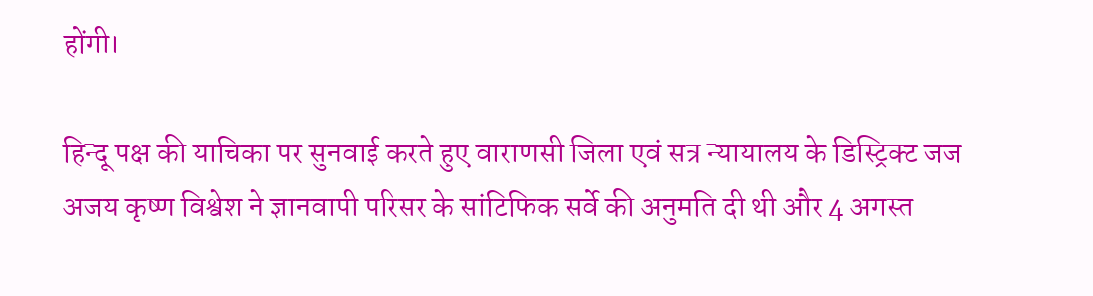होंगी।

हिन्दू पक्ष की याचिका पर सुनवाई करते हुए वाराणसी जिला एवं सत्र न्यायालय के डिस्ट्रिक्ट जज अजय कृष्ण विश्वेश ने ज्ञानवापी परिसर के सांटिफिक सर्वे की अनुमति दी थी और 4 अगस्त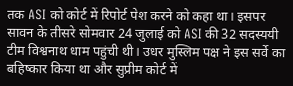तक ASI को कोर्ट में रिपोर्ट पेश करने को कहा था। इसपर सावन के तीसरे सोमवार 24 जुलाई को ASI की 32 सदस्ययी टीम विश्वनाथ धाम पहुंची थी। उधर मुस्लिम पक्ष ने इस सर्वे का बहिष्कार किया था और सुप्रीम कोर्ट में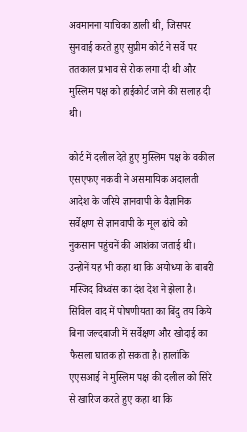अवमानना याचिका डाली थी, जिसपर सुनवाई करते हुए सुप्रीम कोर्ट ने सर्वे पर ततकाल प्रभाव से रोक लगा दी थी और मुस्लिम पक्ष को हाईकोर्ट जाने की सलाह दी थी।

कोर्ट में दलील देते हुए मुस्लिम पक्ष के वकील एसएफए नकवी ने असमायिक अदालती आदेश के जरिये ज्ञानवापी के वैज्ञानिक सर्वेक्षण से ज्ञानवापी के मूल ढांचे को नुकसान पहुंचनें की आशंका जताई थी। उन्होनें यह भी कहा था कि अयोध्या के बाबरी मस्जिद विध्वंस का दंश देश ने झेला है। सिविल वाद में पोषणीयता का बिंदु तय किये बिना जल्दबाजी में सर्वेक्षण और खोदाई का फैसला घातक हो सकता है। हालांकि एएसआई ने मुस्लिम पक्ष की दलील को सिरे से खारिज करते हुए कहा था कि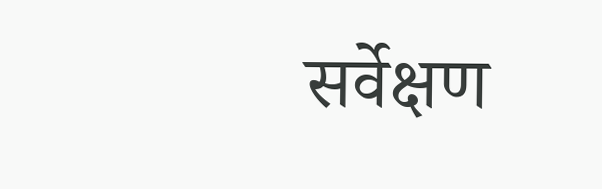सर्वेक्षण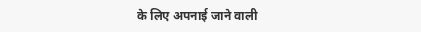के लिए अपनाई जाने वाली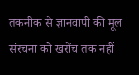तकनीक से ज्ञानवापी की मूल संरचना को खरोंच तक नहीं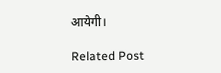आयेगी।

Related Post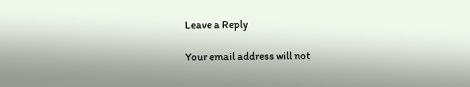Leave a Reply

Your email address will not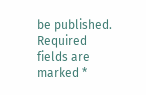be published. Required fields are marked *